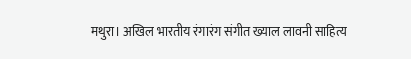मथुरा। अखिल भारतीय रंगारंग संगीत ख्याल लावनी साहित्य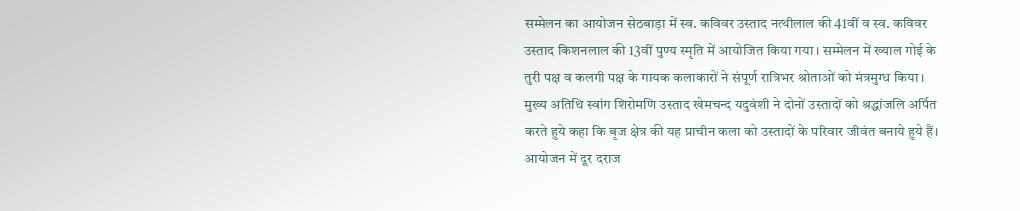सम्मेलन का आयोजन सेठबाड़ा में स्व. कविवर उस्ताद नत्थीलाल की 41वीं व स्व. कविवर उस्ताद किशनलाल की 13वीं पुण्य स्मृति में आयोजित किया गया। सम्मेलन में ख्याल गोई के तुरी पक्ष व कलगी पक्ष के गायक कलाकारों ने संपूर्ण रात्रिभर श्रोताओं को मंत्रमुग्ध किया। मुख्य अतिथि स्वांग शिरोमणि उस्ताद खेमचन्द यदुवंशी ने दोनों उस्तादों को श्रद्धांजलि अर्पित करते हुये कहा कि बृज क्षेत्र की यह प्राचीन कला को उस्तादों के परिवार जीवंत बनाये हुये हैं। आयोजन में दूर दराज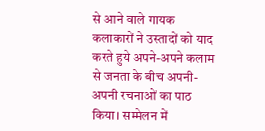से आने वाले गायक कलाकारों ने उस्तादों को याद करते हुये अपने-अपने कलाम से जनता के बीच अपनी-अपनी रचनाओं का पाठ किया। सम्मेलन में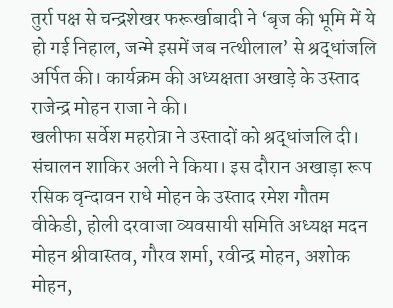तुर्रा पक्ष से चन्द्रशेखर फरूर्खाबादी ने ‘बृज की भूमि में ये हो गई निहाल, जन्मे इसमें जब नत्थीलाल’ से श्रद्धांजलि अर्पित की। कार्यक्रम की अध्यक्षता अखाड़े के उस्ताद राजेन्द्र मोहन राजा ने की।
खलीफा सर्वेश महरोत्रा ने उस्तादों को श्रद्धांजलि दी। संचालन शाकिर अली ने किया। इस दौरान अखाड़ा रूप रसिक वृन्दावन राधे मोहन के उस्ताद रमेश गौतम वीकेडी, होली दरवाजा व्यवसायी समिति अध्यक्ष मदन मोहन श्रीवास्तव, गौरव शर्मा, रवीन्द्र मोहन, अशोक मोहन,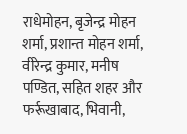राधेमोहन, बृजेन्द्र मोहन शर्मा, प्रशान्त मोहन शर्मा, वीरेन्द्र कुमार, मनीष पण्डित, सहित शहर और फर्रूखाबाद, भिवानी,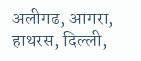अलीगढ, आगरा, हाथरस, दिल्ली,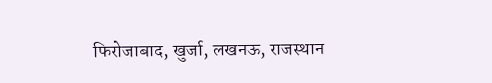फिरोजाबाद, खुर्जा, लखनऊ, राजस्थान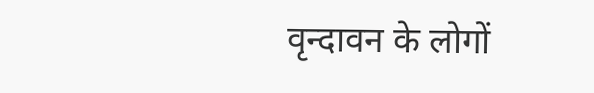वृन्दावन के लोगों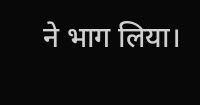ने भाग लिया।